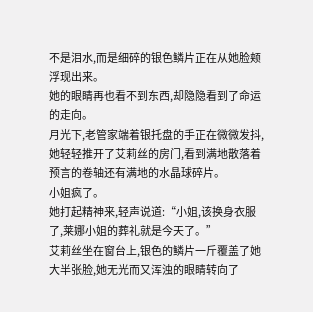不是泪水,而是细碎的银色鳞片正在从她脸颊浮现出来。
她的眼睛再也看不到东西,却隐隐看到了命运的走向。
月光下,老管家端着银托盘的手正在微微发抖,她轻轻推开了艾莉丝的房门,看到满地散落着预言的卷轴还有满地的水晶球碎片。
小姐疯了。
她打起精神来,轻声说道:“小姐,该换身衣服了,莱娜小姐的葬礼就是今天了。”
艾莉丝坐在窗台上,银色的鳞片一斤覆盖了她大半张脸,她无光而又浑浊的眼睛转向了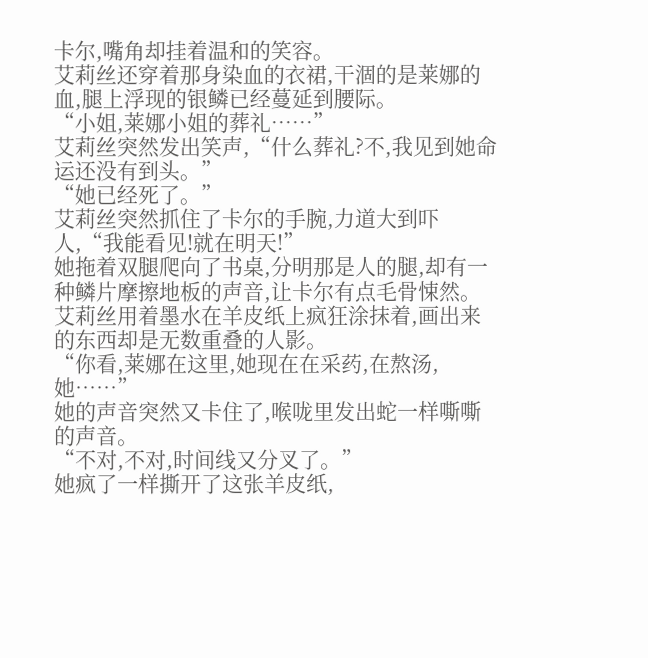卡尔,嘴角却挂着温和的笑容。
艾莉丝还穿着那身染血的衣裙,干涸的是莱娜的血,腿上浮现的银鳞已经蔓延到腰际。
“小姐,莱娜小姐的葬礼……”
艾莉丝突然发出笑声,“什么葬礼?不,我见到她命运还没有到头。”
“她已经死了。”
艾莉丝突然抓住了卡尔的手腕,力道大到吓人,“我能看见!就在明天!”
她拖着双腿爬向了书桌,分明那是人的腿,却有一种鳞片摩擦地板的声音,让卡尔有点毛骨悚然。
艾莉丝用着墨水在羊皮纸上疯狂涂抹着,画出来的东西却是无数重叠的人影。
“你看,莱娜在这里,她现在在采药,在熬汤,她……”
她的声音突然又卡住了,喉咙里发出蛇一样嘶嘶的声音。
“不对,不对,时间线又分叉了。”
她疯了一样撕开了这张羊皮纸,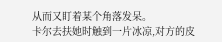从而又盯着某个角落发呆。
卡尔去扶她时触到一片冰凉,对方的皮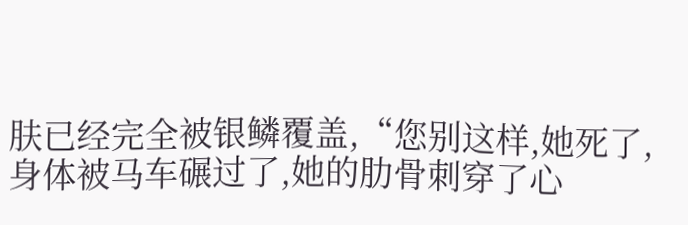肤已经完全被银鳞覆盖,“您别这样,她死了,身体被马车碾过了,她的肋骨刺穿了心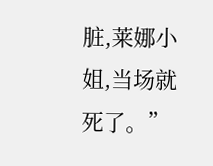脏,莱娜小姐,当场就死了。”